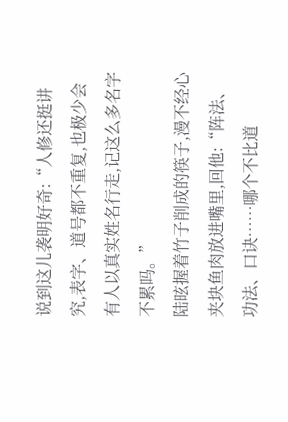说到这儿袭明好奇:“人修还挺讲究,表字、道号都不重复,也极少会有人以真实姓名行走,记这么多名字不累吗。”
陆昡握着竹子削成的筷子,漫不经心夹块鱼肉放进嘴里,回他:“阵法、功法、口诀……哪个不比道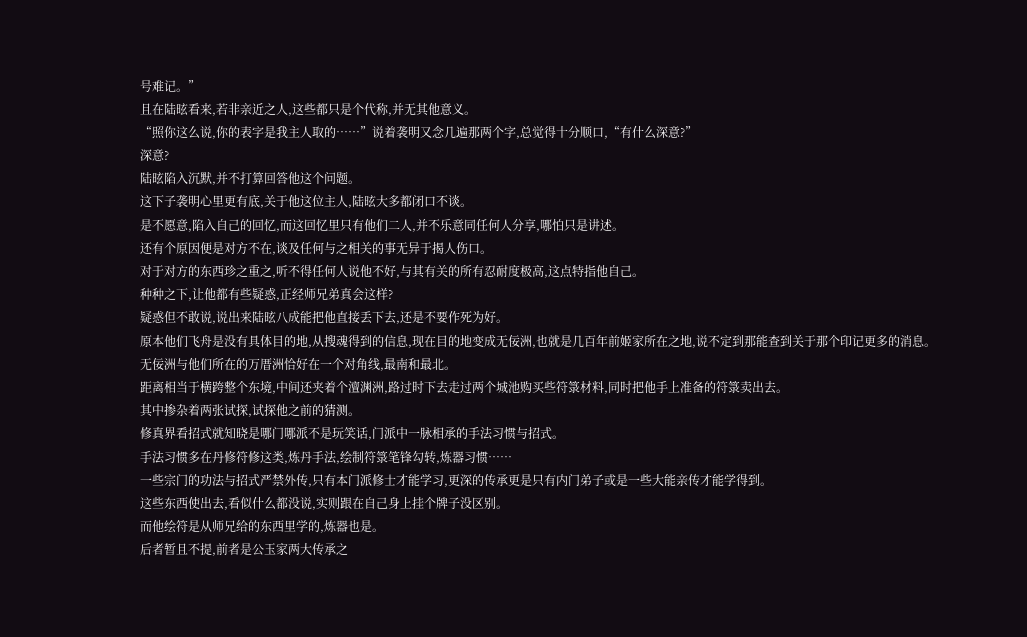号难记。”
且在陆昡看来,若非亲近之人,这些都只是个代称,并无其他意义。
“照你这么说,你的表字是我主人取的……”说着袭明又念几遍那两个字,总觉得十分顺口,“有什么深意?”
深意?
陆昡陷入沉默,并不打算回答他这个问题。
这下子袭明心里更有底,关于他这位主人,陆昡大多都闭口不谈。
是不愿意,陷入自己的回忆,而这回忆里只有他们二人,并不乐意同任何人分享,哪怕只是讲述。
还有个原因便是对方不在,谈及任何与之相关的事无异于揭人伤口。
对于对方的东西珍之重之,听不得任何人说他不好,与其有关的所有忍耐度极高,这点特指他自己。
种种之下,让他都有些疑惑,正经师兄弟真会这样?
疑惑但不敢说,说出来陆昡八成能把他直接丢下去,还是不要作死为好。
原本他们飞舟是没有具体目的地,从搜魂得到的信息,现在目的地变成无佞洲,也就是几百年前姬家所在之地,说不定到那能查到关于那个印记更多的消息。
无佞洲与他们所在的万厝洲恰好在一个对角线,最南和最北。
距离相当于横跨整个东境,中间还夹着个澶渊洲,路过时下去走过两个城池购买些符箓材料,同时把他手上准备的符箓卖出去。
其中掺杂着两张试探,试探他之前的猜测。
修真界看招式就知晓是哪门哪派不是玩笑话,门派中一脉相承的手法习惯与招式。
手法习惯多在丹修符修这类,炼丹手法,绘制符箓笔锋勾转,炼器习惯……
一些宗门的功法与招式严禁外传,只有本门派修士才能学习,更深的传承更是只有内门弟子或是一些大能亲传才能学得到。
这些东西使出去,看似什么都没说,实则跟在自己身上挂个牌子没区别。
而他绘符是从师兄给的东西里学的,炼器也是。
后者暂且不提,前者是公玉家两大传承之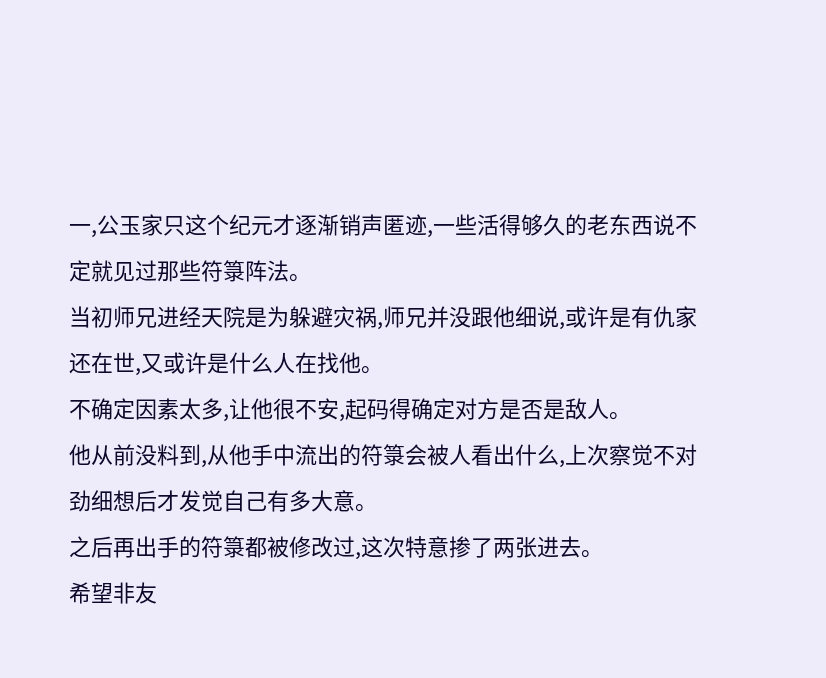一,公玉家只这个纪元才逐渐销声匿迹,一些活得够久的老东西说不定就见过那些符箓阵法。
当初师兄进经天院是为躲避灾祸,师兄并没跟他细说,或许是有仇家还在世,又或许是什么人在找他。
不确定因素太多,让他很不安,起码得确定对方是否是敌人。
他从前没料到,从他手中流出的符箓会被人看出什么,上次察觉不对劲细想后才发觉自己有多大意。
之后再出手的符箓都被修改过,这次特意掺了两张进去。
希望非友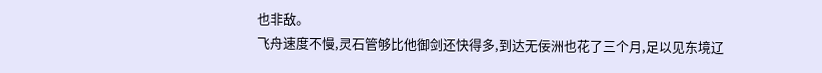也非敌。
飞舟速度不慢,灵石管够比他御剑还快得多,到达无佞洲也花了三个月,足以见东境辽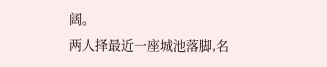阔。
两人择最近一座城池落脚,名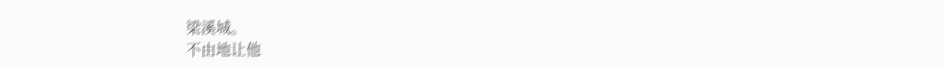梁溪城。
不由地让他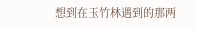想到在玉竹林遇到的那两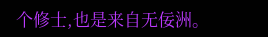个修士,也是来自无佞洲。